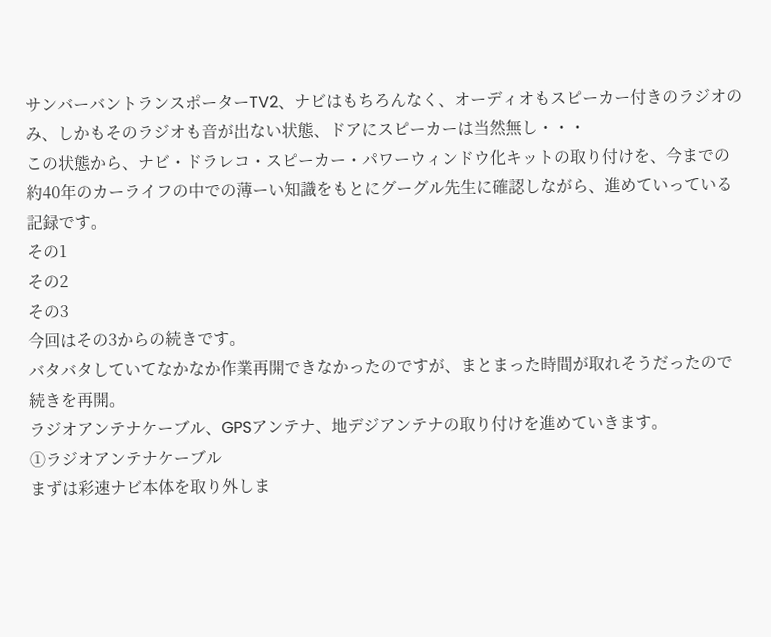サンバーバントランスポーターTV2、ナビはもちろんなく、オーディオもスピーカー付きのラジオのみ、しかもそのラジオも音が出ない状態、ドアにスピーカーは当然無し・・・
この状態から、ナビ・ドラレコ・スピーカー・パワーウィンドウ化キットの取り付けを、今までの約40年のカーライフの中での薄ーい知識をもとにグーグル先生に確認しながら、進めていっている記録です。
その1
その2
その3
今回はその3からの続きです。
バタバタしていてなかなか作業再開できなかったのですが、まとまった時間が取れそうだったので続きを再開。
ラジオアンテナケーブル、GPSアンテナ、地デジアンテナの取り付けを進めていきます。
①ラジオアンテナケーブル
まずは彩速ナビ本体を取り外しま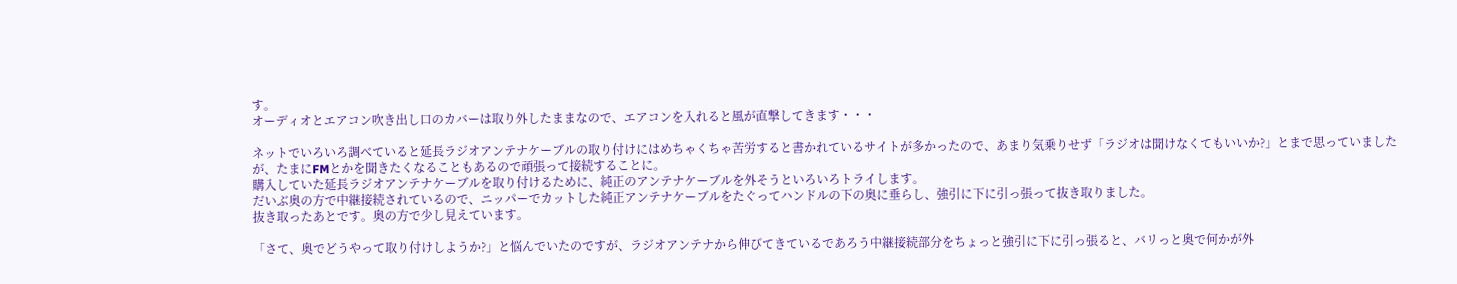す。
オーディオとエアコン吹き出し口のカバーは取り外したままなので、エアコンを入れると風が直撃してきます・・・

ネットでいろいろ調べていると延長ラジオアンテナケーブルの取り付けにはめちゃくちゃ苦労すると書かれているサイトが多かったので、あまり気乗りせず「ラジオは聞けなくてもいいか?」とまで思っていましたが、たまにFMとかを聞きたくなることもあるので頑張って接続することに。
購入していた延長ラジオアンテナケーブルを取り付けるために、純正のアンテナケーブルを外そうといろいろトライします。
だいぶ奥の方で中継接続されているので、ニッパーでカットした純正アンテナケーブルをたぐってハンドルの下の奥に垂らし、強引に下に引っ張って抜き取りました。
抜き取ったあとです。奥の方で少し見えています。

「さて、奥でどうやって取り付けしようか?」と悩んでいたのですが、ラジオアンテナから伸びてきているであろう中継接続部分をちょっと強引に下に引っ張ると、バリっと奥で何かが外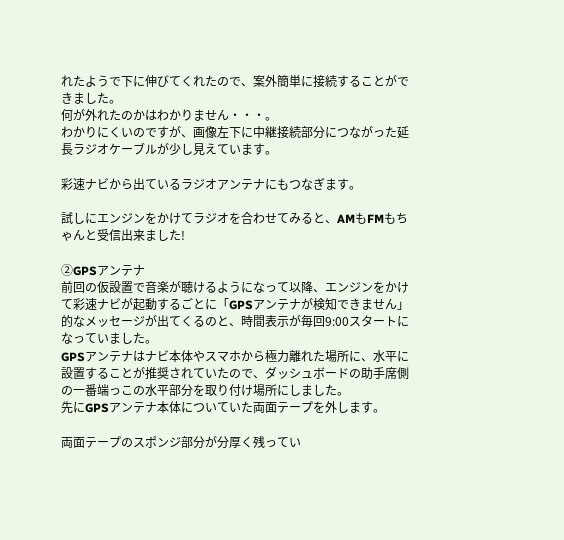れたようで下に伸びてくれたので、案外簡単に接続することができました。
何が外れたのかはわかりません・・・。
わかりにくいのですが、画像左下に中継接続部分につながった延長ラジオケーブルが少し見えています。

彩速ナビから出ているラジオアンテナにもつなぎます。

試しにエンジンをかけてラジオを合わせてみると、AMもFMもちゃんと受信出来ました!

②GPSアンテナ
前回の仮設置で音楽が聴けるようになって以降、エンジンをかけて彩速ナビが起動するごとに「GPSアンテナが検知できません」的なメッセージが出てくるのと、時間表示が毎回9:00スタートになっていました。
GPSアンテナはナビ本体やスマホから極力離れた場所に、水平に設置することが推奨されていたので、ダッシュボードの助手席側の一番端っこの水平部分を取り付け場所にしました。
先にGPSアンテナ本体についていた両面テープを外します。

両面テープのスポンジ部分が分厚く残ってい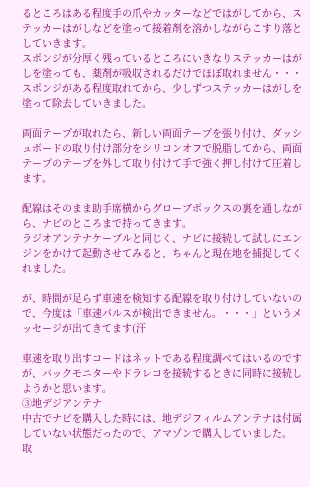るところはある程度手の爪やカッターなどではがしてから、ステッカーはがしなどを塗って接着剤を溶かしながらこすり落としていきます。
スポンジが分厚く残っているところにいきなりステッカーはがしを塗っても、薬剤が吸収されるだけでほぼ取れません・・・
スポンジがある程度取れてから、少しずつステッカーはがしを塗って除去していきました。

両面テープが取れたら、新しい両面テープを張り付け、ダッシュボードの取り付け部分をシリコンオフで脱脂してから、両面テープのテープを外して取り付けて手で強く押し付けて圧着します。

配線はそのまま助手席横からグローブボックスの裏を通しながら、ナビのところまで持ってきます。
ラジオアンテナケーブルと同じく、ナビに接続して試しにエンジンをかけて起動させてみると、ちゃんと現在地を捕捉してくれました。

が、時間が足らず車速を検知する配線を取り付けしていないので、今度は「車速パルスが検出できません。・・・」というメッセージが出てきてます(汗

車速を取り出すコードはネットである程度調べてはいるのですが、バックモニターやドラレコを接続するときに同時に接続しようかと思います。
③地デジアンテナ
中古でナビを購入した時には、地デジフィルムアンテナは付属していない状態だったので、アマゾンで購入していました。
取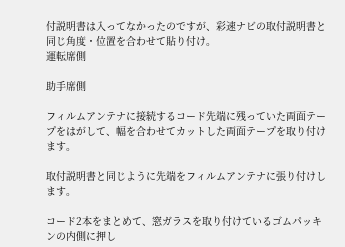付説明書は入ってなかったのですが、彩速ナビの取付説明書と同じ角度・位置を合わせて貼り付け。
運転席側

助手席側

フィルムアンテナに接続するコード先端に残っていた両面テープをはがして、幅を合わせてカットした両面テープを取り付けます。

取付説明書と同じように先端をフィルムアンテナに張り付けします。

コード2本をまとめて、窓ガラスを取り付けているゴムパッキンの内側に押し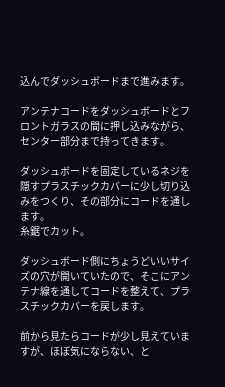込んでダッシュボードまで進みます。

アンテナコードをダッシュボードとフロントガラスの間に押し込みながら、センター部分まで持ってきます。

ダッシュボードを固定しているネジを隠すプラスチックカバーに少し切り込みをつくり、その部分にコードを通します。
糸鋸でカット。

ダッシュボード側にちょうどいいサイズの穴が開いていたので、そこにアンテナ線を通してコードを整えて、プラスチックカバーを戻します。

前から見たらコードが少し見えていますが、ほぼ気にならない、と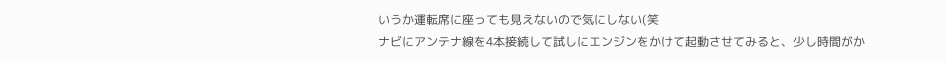いうか運転席に座っても見えないので気にしない(笑
ナビにアンテナ線を4本接続して試しにエンジンをかけて起動させてみると、少し時間がか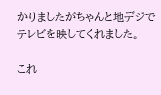かりましたがちゃんと地デジでテレビを映してくれました。

これ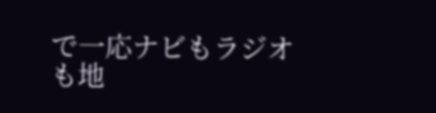で一応ナビもラジオも地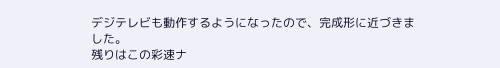デジテレビも動作するようになったので、完成形に近づきました。
残りはこの彩速ナ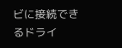ビに接続できるドライ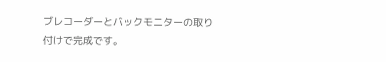ブレコーダーとバックモニターの取り付けで完成です。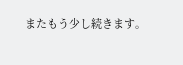またもう少し続きます。